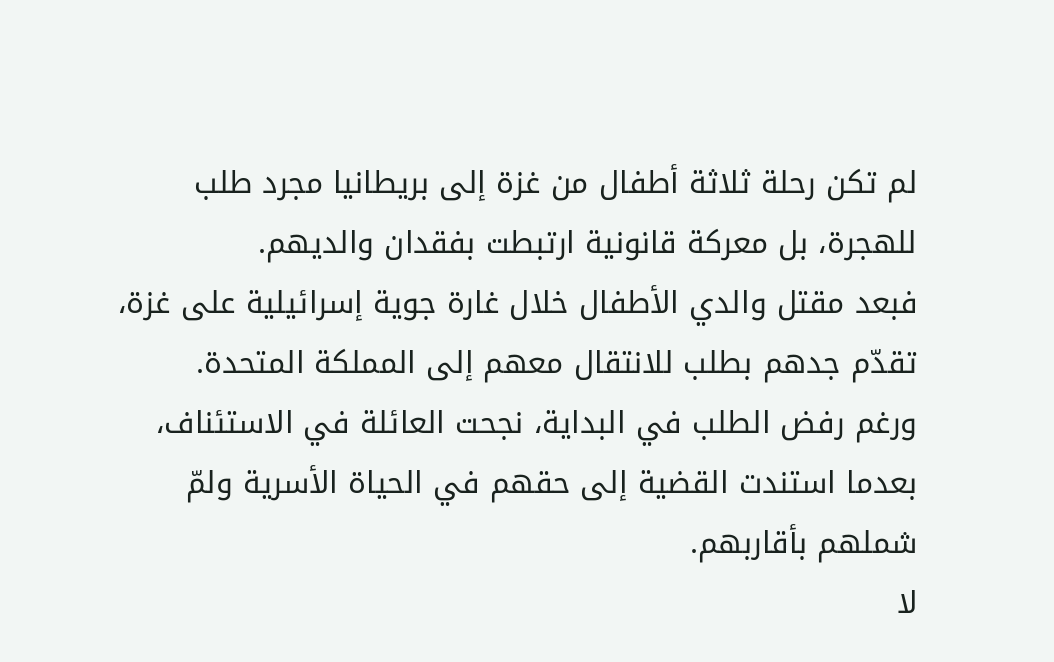لم تكن رحلة ثلاثة أطفال من غزة إلى بريطانيا مجرد طلب للهجرة، بل معركة قانونية ارتبطت بفقدان والديهم.
فبعد مقتل والدي الأطفال خلال غارة جوية إسرائيلية على غزة، تقدّم جدهم بطلب للانتقال معهم إلى المملكة المتحدة.
ورغم رفض الطلب في البداية، نجحت العائلة في الاستئناف، بعدما استندت القضية إلى حقهم في الحياة الأسرية ولمّ شملهم بأقاربهم.
لا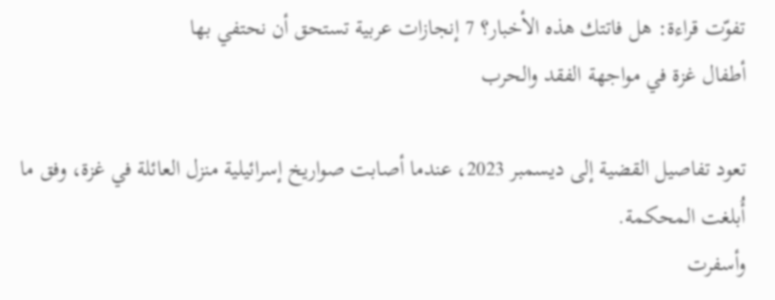تفوّت قراءة: هل فاتتك هذه الأخبار؟ 7 إنجازات عربية تستحق أن نحتفي بها
أطفال غزة في مواجهة الفقد والحرب

تعود تفاصيل القضية إلى ديسمبر 2023، عندما أصابت صواريخ إسرائيلية منزل العائلة في غزة، وفق ما أُبلغت المحكمة.
وأسفرت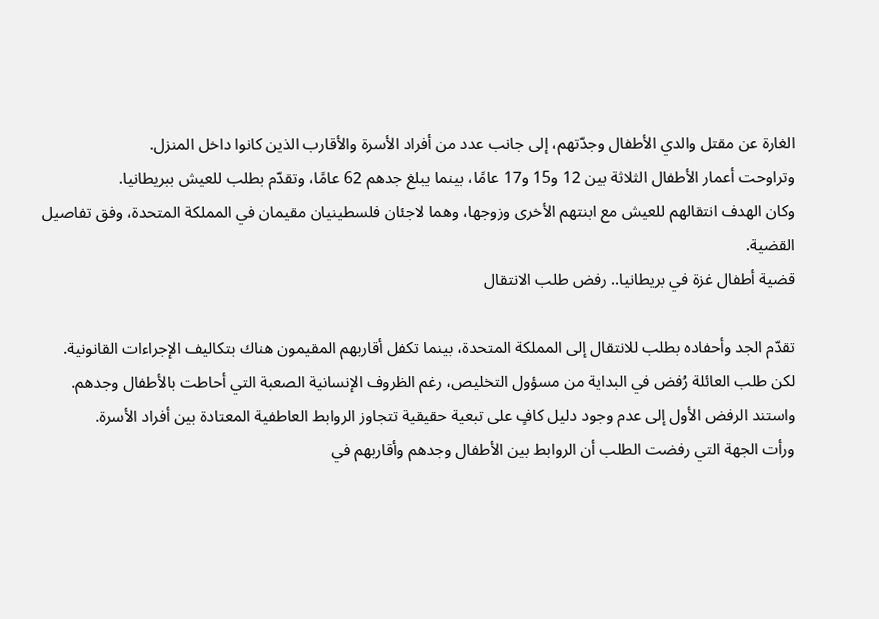الغارة عن مقتل والدي الأطفال وجدّتهم، إلى جانب عدد من أفراد الأسرة والأقارب الذين كانوا داخل المنزل.
وتراوحت أعمار الأطفال الثلاثة بين 12 و15 و17 عامًا، بينما يبلغ جدهم 62 عامًا، وتقدّم بطلب للعيش ببريطانيا.
وكان الهدف انتقالهم للعيش مع ابنتهم الأخرى وزوجها، وهما لاجئان فلسطينيان مقيمان في المملكة المتحدة، وفق تفاصيل القضية.
قضية أطفال غزة في بريطانيا.. رفض طلب الانتقال

تقدّم الجد وأحفاده بطلب للانتقال إلى المملكة المتحدة، بينما تكفل أقاربهم المقيمون هناك بتكاليف الإجراءات القانونية.
لكن طلب العائلة رُفض في البداية من مسؤول التخليص، رغم الظروف الإنسانية الصعبة التي أحاطت بالأطفال وجدهم.
واستند الرفض الأول إلى عدم وجود دليل كافٍ على تبعية حقيقية تتجاوز الروابط العاطفية المعتادة بين أفراد الأسرة.
ورأت الجهة التي رفضت الطلب أن الروابط بين الأطفال وجدهم وأقاربهم في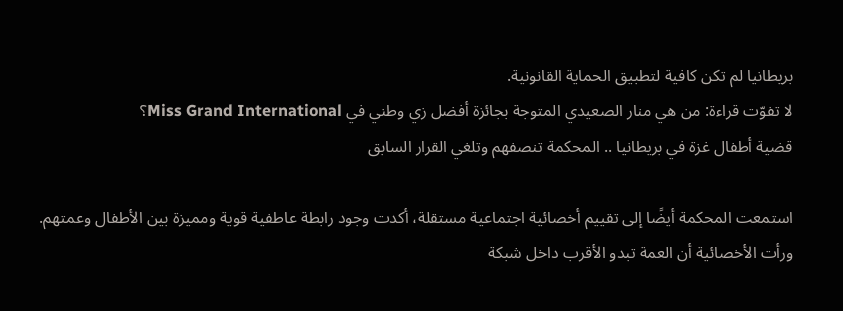بريطانيا لم تكن كافية لتطبيق الحماية القانونية.
لا تفوّت قراءة: من هي منار الصعيدي المتوجة بجائزة أفضل زي وطني في Miss Grand International؟
قضية أطفال غزة في بريطانيا .. المحكمة تنصفهم وتلغي القرار السابق

استمعت المحكمة أيضًا إلى تقييم أخصائية اجتماعية مستقلة، أكدت وجود رابطة عاطفية قوية ومميزة بين الأطفال وعمتهم.
ورأت الأخصائية أن العمة تبدو الأقرب داخل شبكة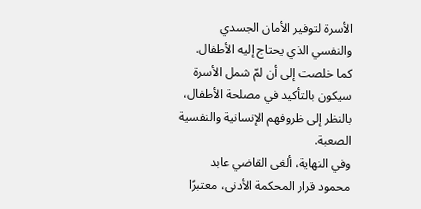الأسرة لتوفير الأمان الجسدي والنفسي الذي يحتاج إليه الأطفال.
كما خلصت إلى أن لمّ شمل الأسرة سيكون بالتأكيد في مصلحة الأطفال، بالنظر إلى ظروفهم الإنسانية والنفسية الصعبة.
وفي النهاية، ألغى القاضي عابد محمود قرار المحكمة الأدنى، معتبرًا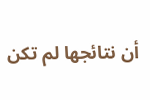أن نتائجها لم تكن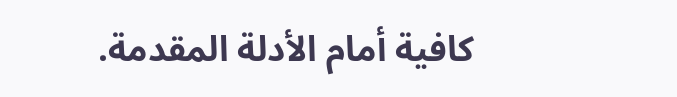كافية أمام الأدلة المقدمة.